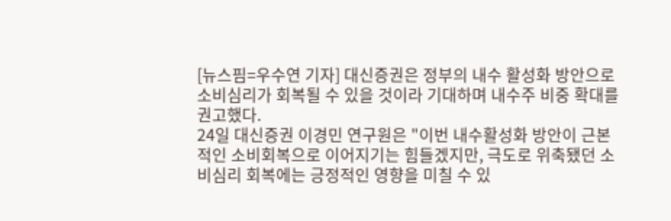[뉴스핌=우수연 기자] 대신증권은 정부의 내수 활성화 방안으로 소비심리가 회복될 수 있을 것이라 기대하며 내수주 비중 확대를 권고했다.
24일 대신증권 이경민 연구원은 "이번 내수활성화 방안이 근본적인 소비회복으로 이어지기는 힘들겠지만, 극도로 위축됐던 소비심리 회복에는 긍정적인 영향을 미칠 수 있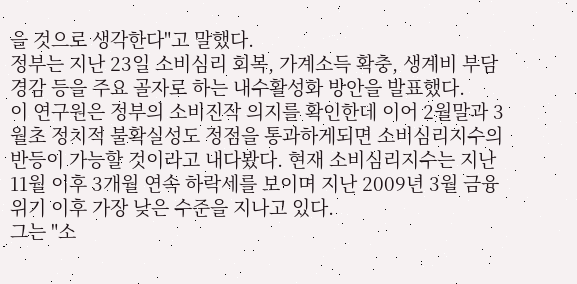을 것으로 생각한다"고 말했다.
정부는 지난 23일 소비심리 회복, 가계소득 확충, 생계비 부담 경감 등을 주요 골자로 하는 내수활성화 방안을 발표했다.
이 연구원은 정부의 소비진작 의지를 확인한데 이어 2월말과 3월초 정치적 불확실성도 정점을 통과하게되면 소비심리지수의 반등이 가능할 것이라고 내다봤다. 현재 소비심리지수는 지난 11월 이후 3개월 연속 하락세를 보이며 지난 2009년 3월 금융위기 이후 가장 낮은 수준을 지나고 있다.
그는 "소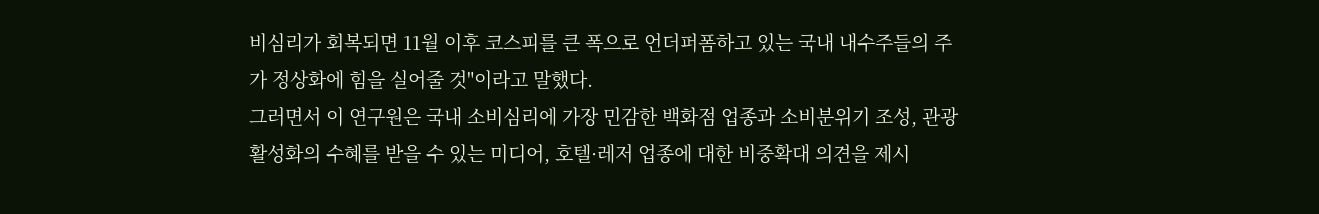비심리가 회복되면 11월 이후 코스피를 큰 폭으로 언더퍼폼하고 있는 국내 내수주들의 주가 정상화에 힘을 실어줄 것"이라고 말했다.
그러면서 이 연구원은 국내 소비심리에 가장 민감한 백화점 업종과 소비분위기 조성, 관광 활성화의 수혜를 받을 수 있는 미디어, 호텔·레저 업종에 대한 비중확대 의견을 제시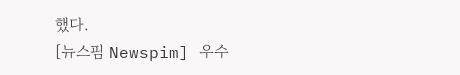했다.
[뉴스핌 Newspim] 우수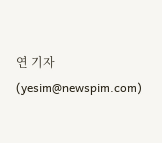연 기자 (yesim@newspim.com)